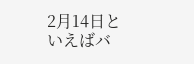2月14日といえばバ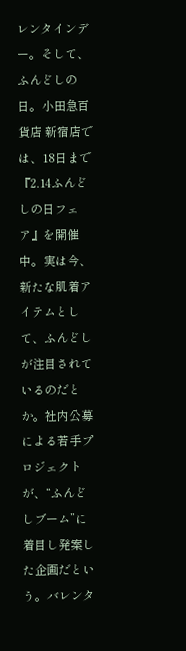レンタインデー。そして、ふんどしの日。小田急百貨店 新宿店では、18日まで『2.14ふんどしの日フェア』を開催中。実は今、新たな肌着アイテムとして、ふんどしが注目されているのだとか。社内公募による若手プロジェクトが、“ふんどしブーム”に着目し発案した企画だという。バレンタ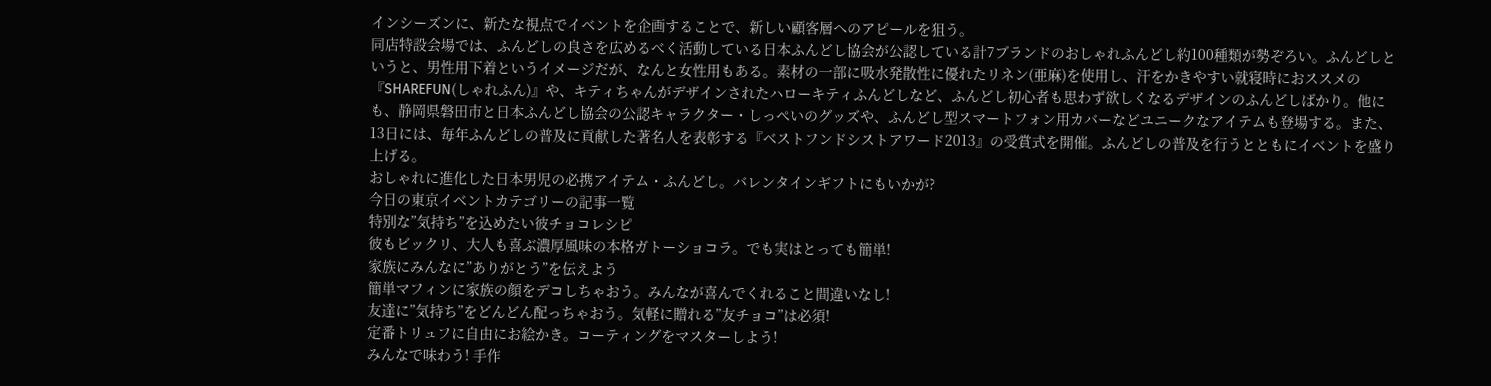インシーズンに、新たな視点でイベントを企画することで、新しい顧客層へのアピールを狙う。
同店特設会場では、ふんどしの良さを広めるべく活動している日本ふんどし協会が公認している計7ブランドのおしゃれふんどし約100種類が勢ぞろい。ふんどしというと、男性用下着というイメージだが、なんと女性用もある。素材の一部に吸水発散性に優れたリネン(亜麻)を使用し、汗をかきやすい就寝時におススメの『SHAREFUN(しゃれふん)』や、キティちゃんがデザインされたハローキティふんどしなど、ふんどし初心者も思わず欲しくなるデザインのふんどしばかり。他にも、静岡県磐田市と日本ふんどし協会の公認キャラクター・しっぺいのグッズや、ふんどし型スマートフォン用カバーなどユニークなアイテムも登場する。また、13日には、毎年ふんどしの普及に貢献した著名人を表彰する『ベストフンドシストアワード2013』の受賞式を開催。ふんどしの普及を行うとともにイベントを盛り上げる。
おしゃれに進化した日本男児の必携アイテム・ふんどし。バレンタインギフトにもいかが?
今日の東京イベントカテゴリーの記事一覧
特別な”気持ち”を込めたい彼チョコレシピ
彼もビックリ、大人も喜ぶ濃厚風味の本格ガトーショコラ。でも実はとっても簡単!
家族にみんなに”ありがとう”を伝えよう
簡単マフィンに家族の顔をデコしちゃおう。みんなが喜んでくれること間違いなし!
友達に”気持ち”をどんどん配っちゃおう。気軽に贈れる”友チョコ”は必須!
定番トリュフに自由にお絵かき。コーティングをマスターしよう!
みんなで味わう! 手作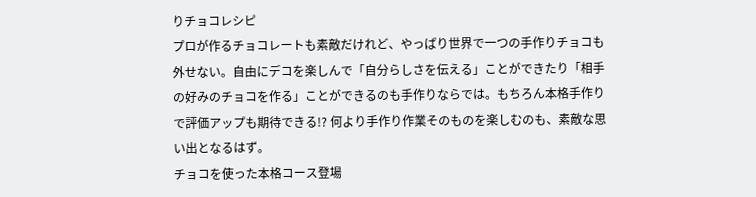りチョコレシピ
プロが作るチョコレートも素敵だけれど、やっぱり世界で一つの手作りチョコも外せない。自由にデコを楽しんで「自分らしさを伝える」ことができたり「相手の好みのチョコを作る」ことができるのも手作りならでは。もちろん本格手作りで評価アップも期待できる!? 何より手作り作業そのものを楽しむのも、素敵な思い出となるはず。
チョコを使った本格コース登場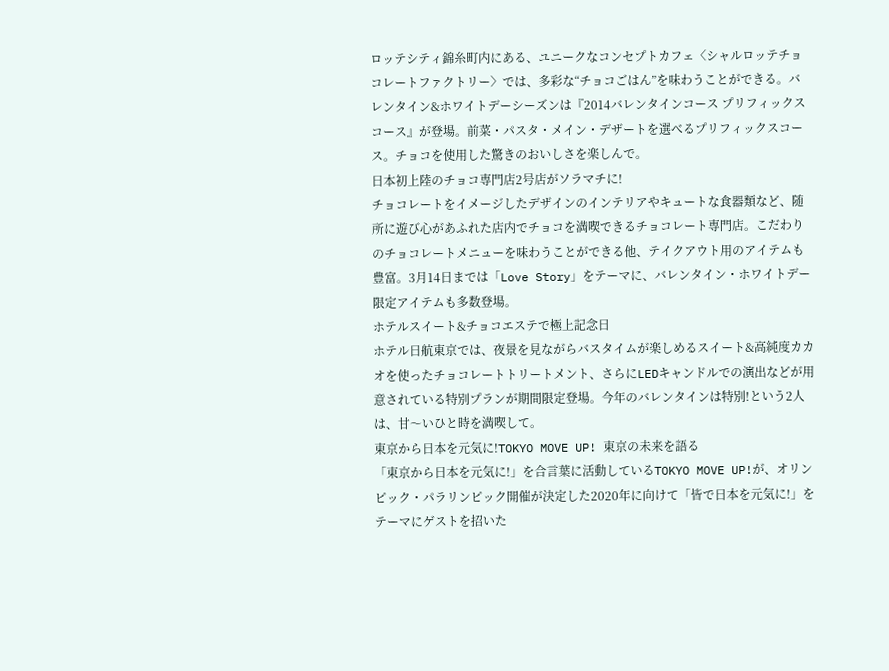ロッテシティ錦糸町内にある、ユニークなコンセプトカフェ〈シャルロッテチョコレートファクトリー〉では、多彩な“チョコごはん”を味わうことができる。バレンタイン&ホワイトデーシーズンは『2014バレンタインコース プリフィックスコース』が登場。前菜・パスタ・メイン・デザートを選べるプリフィックスコース。チョコを使用した驚きのおいしさを楽しんで。
日本初上陸のチョコ専門店2号店がソラマチに!
チョコレートをイメージしたデザインのインテリアやキュートな食器類など、随所に遊び心があふれた店内でチョコを満喫できるチョコレート専門店。こだわりのチョコレートメニューを味わうことができる他、テイクアウト用のアイテムも豊富。3月14日までは「Love Story」をテーマに、バレンタイン・ホワイトデー限定アイテムも多数登場。
ホテルスイート&チョコエステで極上記念日
ホテル日航東京では、夜景を見ながらバスタイムが楽しめるスイート&高純度カカオを使ったチョコレートトリートメント、さらにLEDキャンドルでの演出などが用意されている特別プランが期間限定登場。今年のバレンタインは特別!という2人は、甘〜いひと時を満喫して。
東京から日本を元気に!TOKYO MOVE UP! 東京の未来を語る
「東京から日本を元気に!」を合言葉に活動しているTOKYO MOVE UP!が、オリンピック・パラリンピック開催が決定した2020年に向けて「皆で日本を元気に!」をテーマにゲストを招いた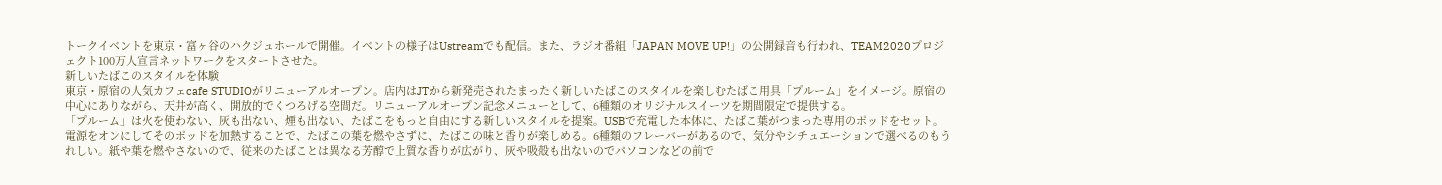トークイベントを東京・富ヶ谷のハクジュホールで開催。イベントの様子はUstreamでも配信。また、ラジオ番組「JAPAN MOVE UP!」の公開録音も行われ、TEAM2020プロジェクト100万人宣言ネットワークをスタートさせた。
新しいたばこのスタイルを体験
東京・原宿の人気カフェcafe STUDIOがリニューアルオープン。店内はJTから新発売されたまったく新しいたばこのスタイルを楽しむたばこ用具「プルーム」をイメージ。原宿の中心にありながら、天井が高く、開放的でくつろげる空間だ。リニューアルオープン記念メニューとして、6種類のオリジナルスイーツを期間限定で提供する。
「プルーム」は火を使わない、灰も出ない、煙も出ない、たばこをもっと自由にする新しいスタイルを提案。USBで充電した本体に、たばこ葉がつまった専用のポッドをセット。電源をオンにしてそのポッドを加熱することで、たばこの葉を燃やさずに、たばこの味と香りが楽しめる。6種類のフレーバーがあるので、気分やシチュエーションで選べるのもうれしい。紙や葉を燃やさないので、従来のたばことは異なる芳醇で上質な香りが広がり、灰や吸殻も出ないのでパソコンなどの前で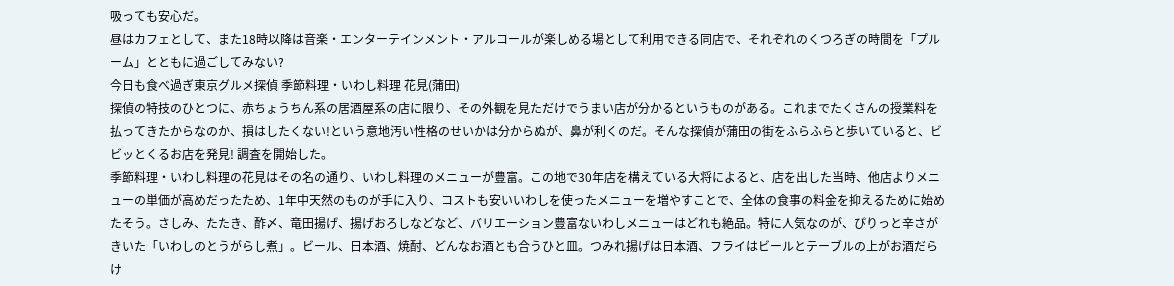吸っても安心だ。
昼はカフェとして、また18時以降は音楽・エンターテインメント・アルコールが楽しめる場として利用できる同店で、それぞれのくつろぎの時間を「プルーム」とともに過ごしてみない?
今日も食べ過ぎ東京グルメ探偵 季節料理・いわし料理 花見(蒲田)
探偵の特技のひとつに、赤ちょうちん系の居酒屋系の店に限り、その外観を見ただけでうまい店が分かるというものがある。これまでたくさんの授業料を払ってきたからなのか、損はしたくない!という意地汚い性格のせいかは分からぬが、鼻が利くのだ。そんな探偵が蒲田の街をふらふらと歩いていると、ビビッとくるお店を発見! 調査を開始した。
季節料理・いわし料理の花見はその名の通り、いわし料理のメニューが豊富。この地で30年店を構えている大将によると、店を出した当時、他店よりメニューの単価が高めだったため、1年中天然のものが手に入り、コストも安いいわしを使ったメニューを増やすことで、全体の食事の料金を抑えるために始めたそう。さしみ、たたき、酢〆、竜田揚げ、揚げおろしなどなど、バリエーション豊富ないわしメニューはどれも絶品。特に人気なのが、ぴりっと辛さがきいた「いわしのとうがらし煮」。ビール、日本酒、焼酎、どんなお酒とも合うひと皿。つみれ揚げは日本酒、フライはビールとテーブルの上がお酒だらけ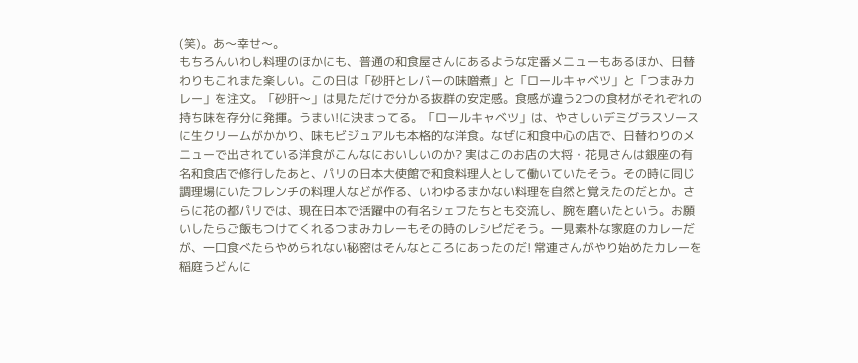(笑)。あ〜幸せ〜。
もちろんいわし料理のほかにも、普通の和食屋さんにあるような定番メニューもあるほか、日替わりもこれまた楽しい。この日は「砂肝とレバーの味噌煮」と「ロールキャベツ」と「つまみカレー」を注文。「砂肝〜」は見ただけで分かる抜群の安定感。食感が違う2つの食材がそれぞれの持ち味を存分に発揮。うまい!に決まってる。「ロールキャベツ」は、やさしいデミグラスソースに生クリームがかかり、味もビジュアルも本格的な洋食。なぜに和食中心の店で、日替わりのメニューで出されている洋食がこんなにおいしいのか? 実はこのお店の大将・花見さんは銀座の有名和食店で修行したあと、パリの日本大使館で和食料理人として働いていたそう。その時に同じ調理場にいたフレンチの料理人などが作る、いわゆるまかない料理を自然と覚えたのだとか。さらに花の都パリでは、現在日本で活躍中の有名シェフたちとも交流し、腕を磨いたという。お願いしたらご飯もつけてくれるつまみカレーもその時のレシピだそう。一見素朴な家庭のカレーだが、一口食べたらやめられない秘密はそんなところにあったのだ! 常連さんがやり始めたカレーを稲庭うどんに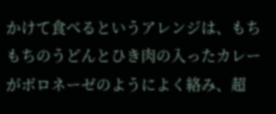かけて食べるというアレンジは、もちもちのうどんとひき肉の入ったカレーがボロネーゼのようによく絡み、超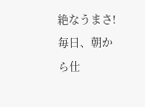絶なうまさ! 毎日、朝から仕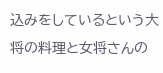込みをしているという大将の料理と女将さんの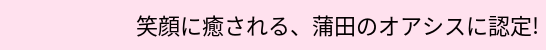笑顔に癒される、蒲田のオアシスに認定!